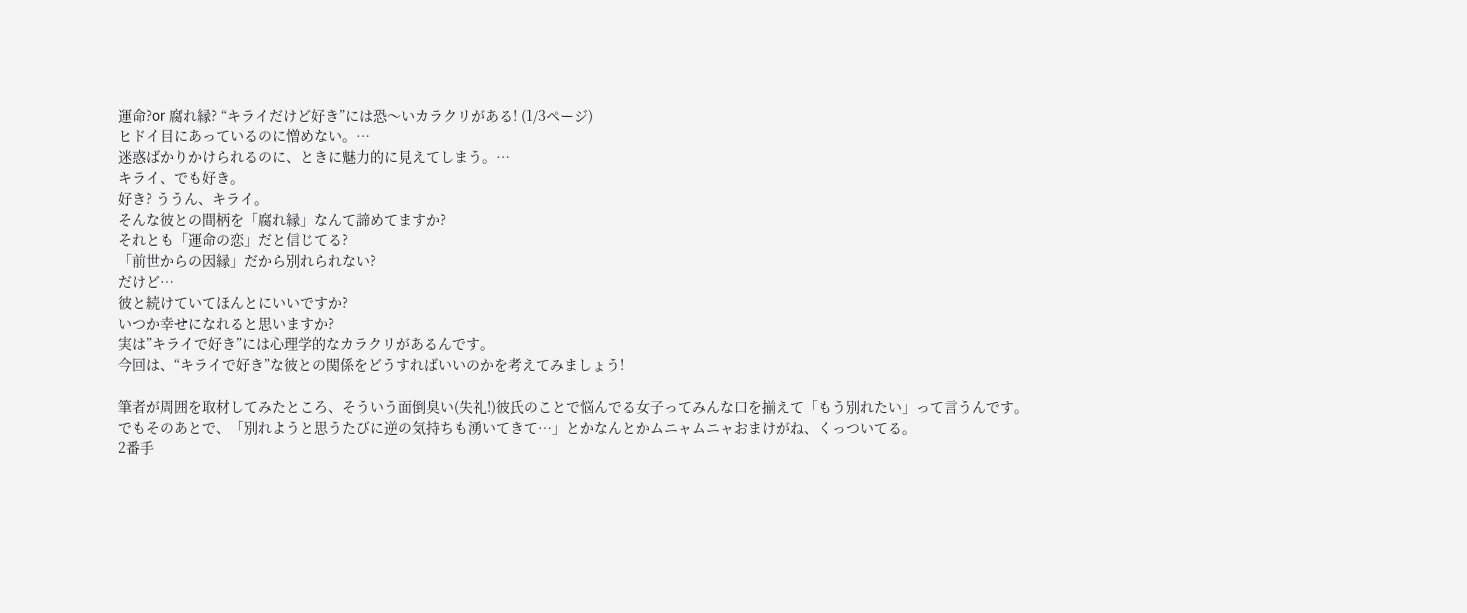運命?or 腐れ縁? “キライだけど好き”には恐〜いカラクリがある! (1/3ページ)
ヒドイ目にあっているのに憎めない。…
迷惑ばかりかけられるのに、ときに魅力的に見えてしまう。…
キライ、でも好き。
好き? ううん、キライ。
そんな彼との間柄を「腐れ縁」なんて諦めてますか?
それとも「運命の恋」だと信じてる?
「前世からの因縁」だから別れられない?
だけど…
彼と続けていてほんとにいいですか?
いつか幸せになれると思いますか?
実は”キライで好き”には心理学的なカラクリがあるんです。
今回は、“キライで好き”な彼との関係をどうすればいいのかを考えてみましょう!

筆者が周囲を取材してみたところ、そういう面倒臭い(失礼!)彼氏のことで悩んでる女子ってみんな口を揃えて「もう別れたい」って言うんです。
でもそのあとで、「別れようと思うたびに逆の気持ちも湧いてきて…」とかなんとかムニャムニャおまけがね、くっついてる。
2番手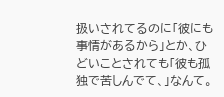扱いされてるのに「彼にも事情があるから」とか、ひどいことされても「彼も孤独で苦しんでて、」なんて。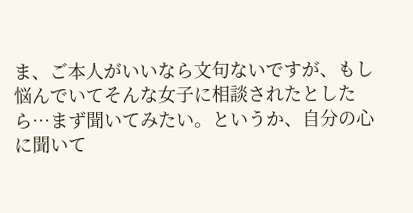ま、ご本人がいいなら文句ないですが、もし悩んでいてそんな女子に相談されたとしたら…まず聞いてみたい。というか、自分の心に聞いて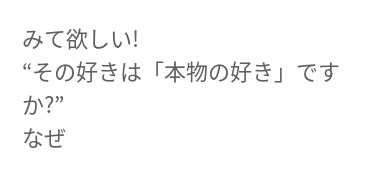みて欲しい!
“その好きは「本物の好き」ですか?”
なぜ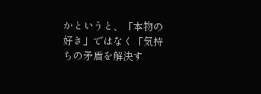かというと、「本物の好き」ではなく「気持ちの矛盾を解決す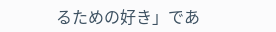るための好き」であ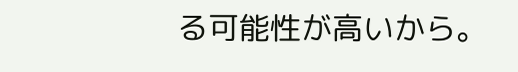る可能性が高いから。